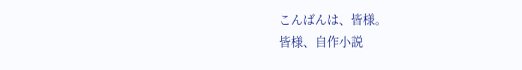こんばんは、皆様。
皆様、自作小説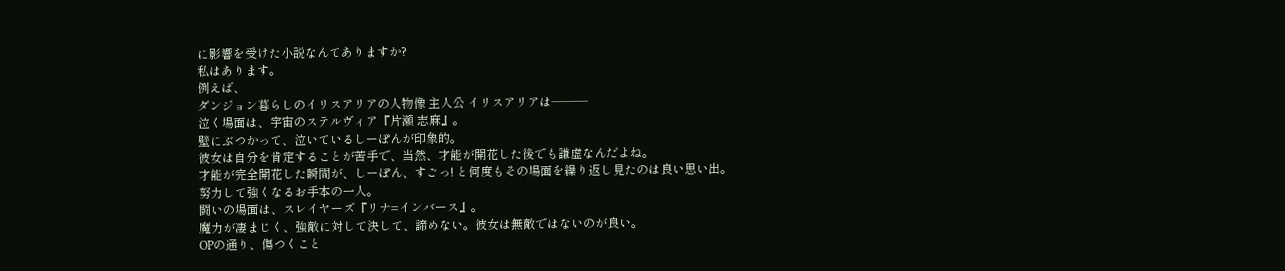に影響を受けた小説なんてありますか?
私はあります。
例えば、
ダンジョン暮らしのイリスアリアの人物像 主人公 イリスアリアは―――
泣く場面は、宇宙のステルヴィア『片瀬 志麻』。
壁にぶつかって、泣いているしーぽんが印象的。
彼女は自分を肯定することが苦手で、当然、才能が開花した後でも謙虚なんだよね。
才能が完全開花した瞬間が、しーぽん、すごっ! と何度もその場面を繰り返し見たのは良い思い出。
努力して強くなるお手本の一人。
闘いの場面は、スレイヤーズ『リナ=インバース』。
魔力が凄まじく、強敵に対して決して、諦めない。彼女は無敵ではないのが良い。
OPの通り、傷つくこと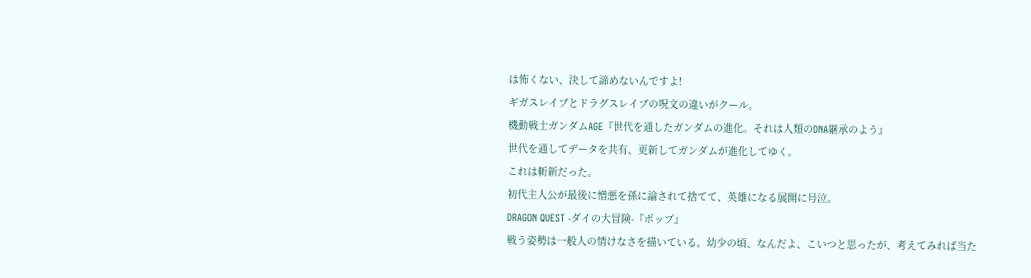は怖くない、決して諦めないんですよ!
ギガスレイブとドラグスレイブの呪文の違いがクール。
機動戦士ガンダムAGE『世代を通したガンダムの進化。それは人類のDNA継承のよう』
世代を通してデータを共有、更新してガンダムが進化してゆく。
これは斬新だった。
初代主人公が最後に憎悪を孫に諭されて捨てて、英雄になる展開に号泣。
DRAGON QUEST -ダイの大冒険-『ポップ』
戦う姿勢は一般人の情けなさを描いている。幼少の頃、なんだよ、こいつと思ったが、考えてみれば当た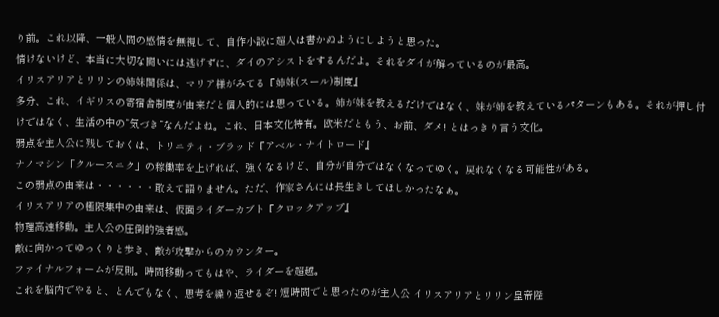り前。これ以降、一般人間の感情を無視して、自作小説に超人は書かぬようにしようと思った。
情けないけど、本当に大切な闘いには逃げずに、ダイのアシストをするんだよ。それをダイが解っているのが最高。
イリスアリアとリリンの姉妹関係は、マリア様がみてる『姉妹(スール)制度』
多分、これ、イギリスの寄宿舎制度が由来だと個人的には思っている。姉が妹を教えるだけではなく、妹が姉を教えているパターンもある。それが押し付けではなく、生活の中の”気づき”なんだよね。これ、日本文化特有。欧米だともう、お前、ダメ! とはっきり言う文化。
弱点を主人公に残しておくは、トリニティ・ブラッド『アベル・ナイトロード』
ナノマシン「クルースニク」の稼働率を上げれば、強くなるけど、自分が自分ではなくなってゆく。戻れなくなる可能性がある。
この弱点の由来は・・・・・・敢えて語りません。ただ、作家さんには長生きしてほしかったなぁ。
イリスアリアの極限集中の由来は、仮面ライダーカブト『クロックアップ』
物理高速移動。主人公の圧倒的強者感。
敵に向かってゆっくりと歩き、敵が攻撃からのカウンター。
ファイナルフォームが反則。時間移動ってもはや、ライダーを超越。
これを脳内でやると、とんでもなく、思考を繰り返せるぞ! 短時間でと思ったのが主人公 イリスアリアとリリン皇帝陛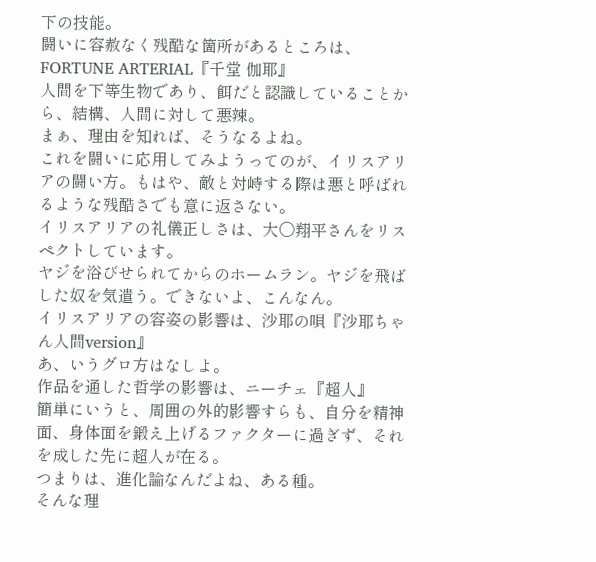下の技能。
闘いに容赦なく残酷な箇所があるところは、FORTUNE ARTERIAL『千堂 伽耶』
人間を下等生物であり、餌だと認識していることから、結構、人間に対して悪辣。
まぁ、理由を知れば、そうなるよね。
これを闘いに応用してみようってのが、イリスアリアの闘い方。もはや、敵と対峙する際は悪と呼ばれるような残酷さでも意に返さない。
イリスアリアの礼儀正しさは、大〇翔平さんをリスペクトしています。
ヤジを浴びせられてからのホームラン。ヤジを飛ばした奴を気遣う。できないよ、こんなん。
イリスアリアの容姿の影響は、沙耶の唄『沙耶ちゃん人間version』
あ、いうグロ方はなしよ。
作品を通した哲学の影響は、ニーチェ『超人』
簡単にいうと、周囲の外的影響すらも、自分を精神面、身体面を鍛え上げるファクターに過ぎず、それを成した先に超人が在る。
つまりは、進化論なんだよね、ある種。
そんな理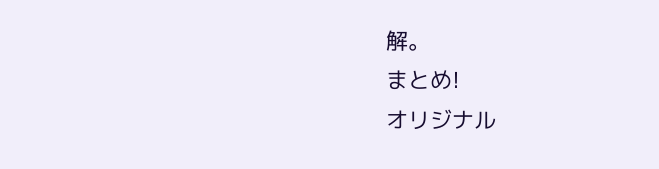解。
まとめ!
オリジナル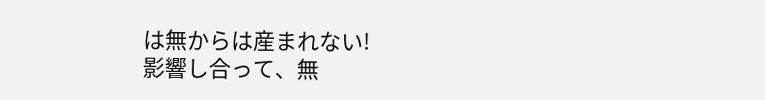は無からは産まれない!
影響し合って、無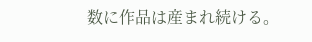数に作品は産まれ続ける。